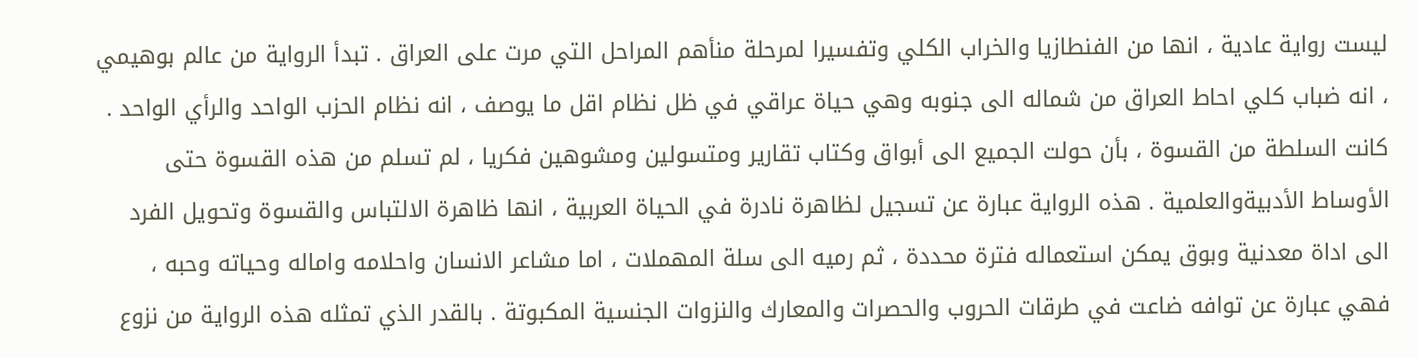ليست رواية عادية ، انها من الفنطازيا والخراب الكلي وتفسيرا لمرحلة منأهم المراحل التي مرت على العراق . تبدأ الرواية من عالم بوهيمي ، انه ضباب كلي احاط العراق من شماله الى جنوبه وهي حياة عراقي في ظل نظام اقل ما يوصف ، انه نظام الحزب الواحد والرأي الواحد . كانت السلطة من القسوة ، بأن حولت الجميع الى أبواق وكتاب تقارير ومتسولين ومشوهين فكريا ، لم تسلم من هذه القسوة حتى الأوساط الأدبيةوالعلمية . هذه الرواية عبارة عن تسجيل لظاهرة نادرة في الحياة العربية ، انها ظاهرة الالتباس والقسوة وتحويل الفرد الى اداة معدنية وبوق يمكن استعماله فترة محددة ، ثم رميه الى سلة المهملات ، اما مشاعر الانسان واحلامه واماله وحياته وحبه ، فهي عبارة عن توافه ضاعت في طرقات الحروب والحصرات والمعارك والنزوات الجنسية المكبوتة . بالقدر الذي تمثله هذه الرواية من نزوع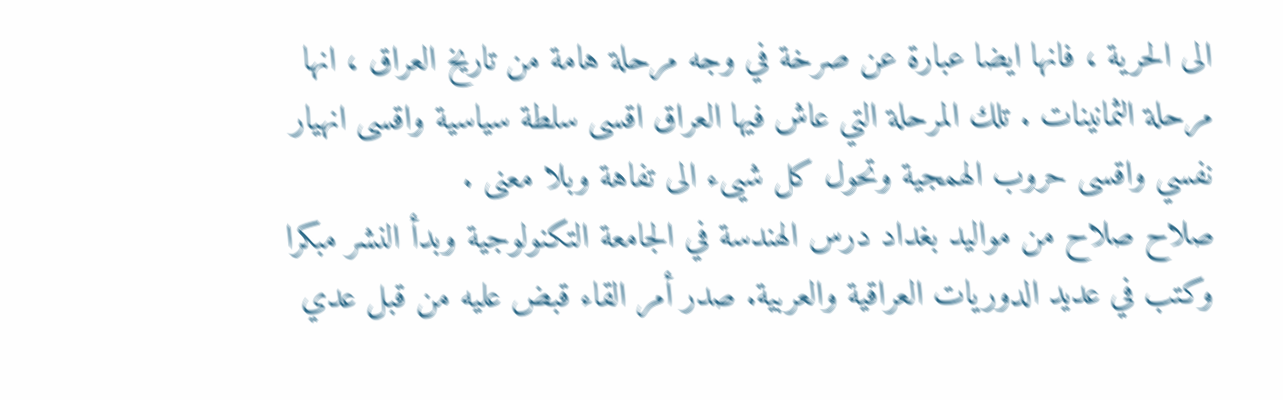الى الحرية ، فانها ايضا عبارة عن صرخة في وجه مرحلة هامة من تاريخ العراق ، انها مرحلة الثمانينات . تلك المرحلة التي عاش فيها العراق اقسى سلطة سياسية واقسى انهيار نفسي واقسى حروب الهمجية وتحول كل شيىء الى تفاهة وبلا معنى .
صلاح صلاح من مواليد بغداد درس الهندسة في الجامعة التكنولوجية وبدأ النشر مبكرا وكتب في عديد الدوريات العراقية والعربية. صدر أمر القاء قبض عليه من قبل عدي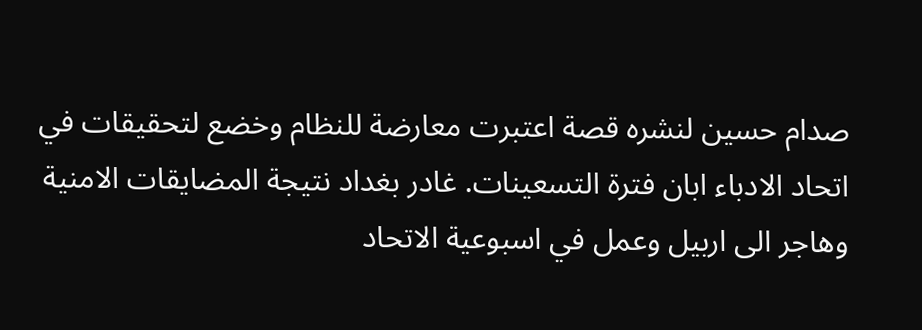صدام حسين لنشره قصة اعتبرت معارضة للنظام وخضع لتحقيقات في اتحاد الادباء ابان فترة التسعينات. غادر بغداد نتيجة المضايقات الامنية وهاجر الى اربيل وعمل في اسبوعية الاتحاد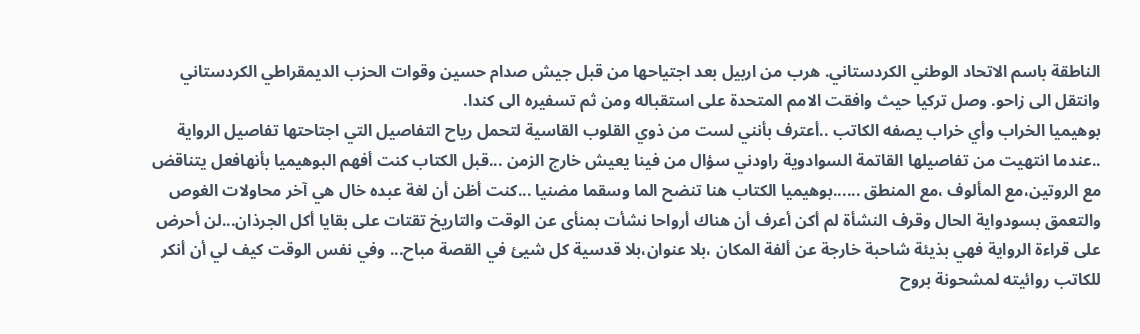الناطقة باسم الاتحاد الوطني الكردستاني. هرب من اربيل بعد اجتياحها من قبل جيش صدام حسين وقوات الحزب الديمقراطي الكردستاني وانتقل الى زاحو. وصل تركيا حيث وافقت الامم المتحدة على استقباله ومن ثم تسفيره الى كندا.
بوهيميا الخراب وأي خراب يصفه الكاتب ..أعترف بأنني لست من ذوي القلوب القاسية لتحمل رياح التفاصيل التي اجتاحتها تفاصيل الرواية ..عندما انتهيت من تفاصيلها القاتمة السوادوية راودني سؤال من فينا يعيش خارج الزمن ...قبل الكتاب كنت أفهم البوهيميا بأنهافعل يتناقض مع الروتين،مع المألوف ،مع المنطق ......بوهيميا الكتاب هنا تنضح الما وسقما مضنيا ...كنت أظن أن لغة عبده خال هي آخر محاولات الغوص والتعمق بسودواية الحال وقرف النشأة لم أكن أعرف أن هناك أرواحا نشأت بمنأى عن الوقت والتاريخ تقتات على بقايا أكل الجرذان...لن أحرض على قراءة الرواية فهي بذيئة شاحبة خارجة عن ألفة المكان ،بلا عنوان،بلا قدسية كل شيئ في القصة مباح... وفي نفس الوقت كيف لي أن أنكر للكاتب روائيته لمشحونة بروح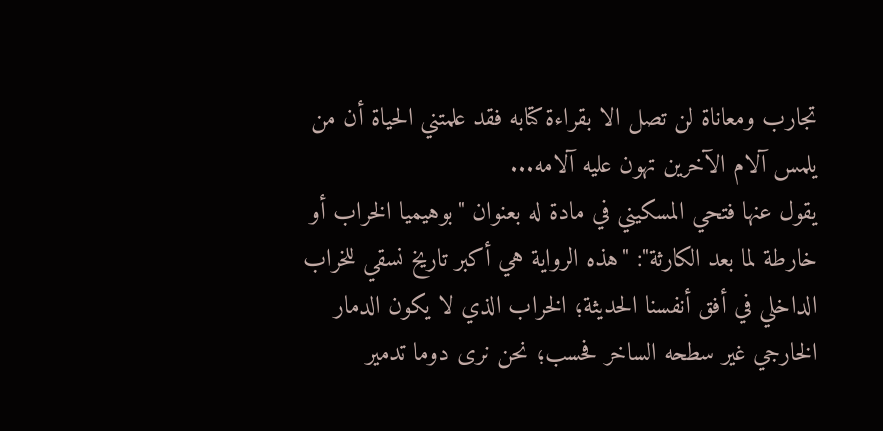تجارب ومعاناة لن تصل الا بقراءة كتابه فقد علمتني الحياة أن من يلمس آلام الآخرين تهون عليه آلامه...
يقول عنها فتحي المسكيني في مادة له بعنوان "بوهيميا الخراب أو خارطة لما بعد الكارثة": "هذه الرواية هي أكبر تاريخ نسقي للخراب الداخلي في أفق أنفسنا الحديثة؛ الخراب الذي لا يكون الدمار الخارجي غير سطحه الساخر فحسب؛ نحن نرى دوما تدمير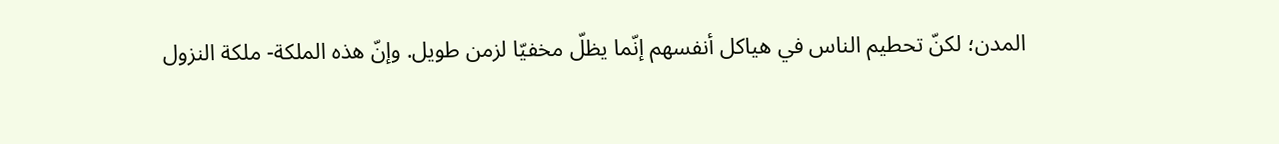المدن؛ لكنّ تحطيم الناس في هياكل أنفسهم إنّما يظلّ مخفيّا لزمن طويل. وإنّ هذه الملكة- ملكة النزول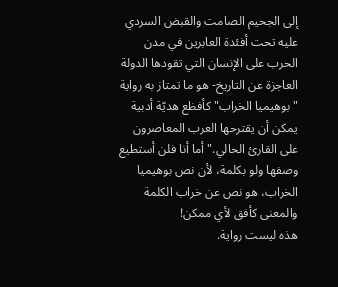إلى الجحيم الصامت والقبض السردي عليه تحت أفئدة العابرين في مدن الحرب على الإنسان التي تقودها الدولة العاجزة عن التاريخ- هو ما تمتاز به رواية "بوهيميا الخراب" كأفظع هديّة أدبية يمكن أن يقترحها العرب المعاصرون على القارئ الحالي." أما أنا فلن أستطيع وصفها ولو بكلمة، لأن نص بوهيميا الخراب، هو نص عن خراب الكلمة والمعنى كأفق لأي ممكن!
هذه ليست رواية.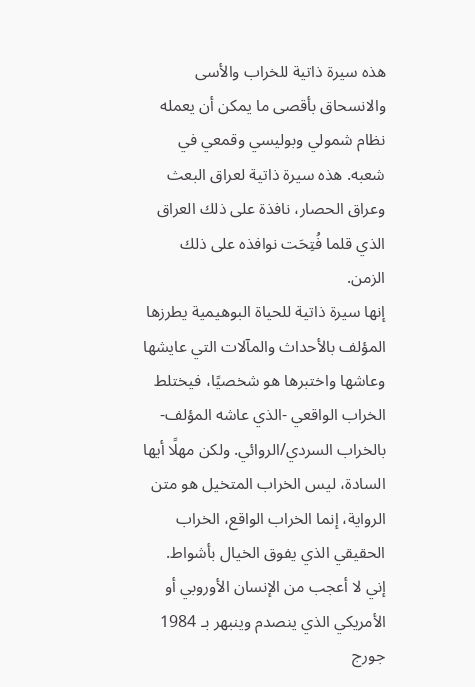هذه سيرة ذاتية للخراب والأسى والانسحاق بأقصى ما يمكن أن يعمله نظام شمولي وبوليسي وقمعي في شعبه. هذه سيرة ذاتية لعراق البعث وعراق الحصار، نافذة على ذلك العراق الذي قلما فُتِحَت نوافذه على ذلك الزمن.
إنها سيرة ذاتية للحياة البوهيمية يطرزها المؤلف بالأحداث والمآلات التي عايشها وعاشها واختبرها هو شخصيًا، فيختلط الخراب الواقعي -الذي عاشه المؤلف- بالخراب السردي/الروائي. ولكن مهلًا أيها السادة، ليس الخراب المتخيل هو متن الرواية، إنما الخراب الواقع، الخراب الحقيقي الذي يفوق الخيال بأشواط.
إني لا أعجب من الإنسان الأوروبي أو الأمريكي الذي ينصدم وينبهر بـ 1984 جورج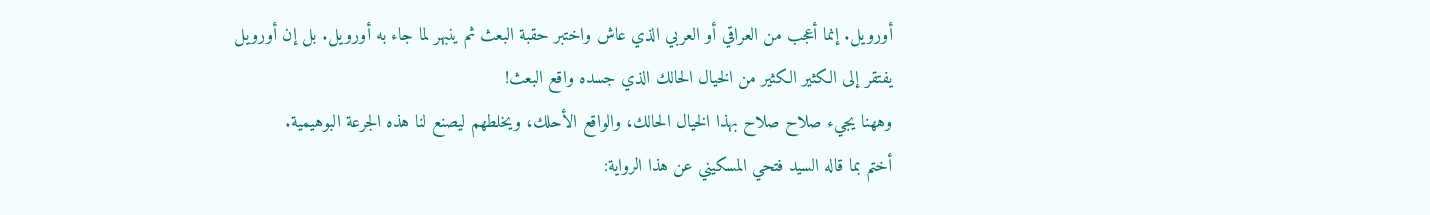أورويل. إنما أعجب من العراقي أو العربي الذي عاش واختبر حقبة البعث ثم ينبهر لما جاء به أورويل. بل إن أورويل يفتقر إلى الكثير الكثير من الخيال الحالك الذي جسده واقع البعث!
وههنا يجيء صلاح صلاح بهذا الخيال الحالك، والواقع الأحلك، ويخلطهم ليصنع لنا هذه الجرعة البوهيمية.
أختم بما قاله السيد فتحي المسكيني عن هذا الرواية: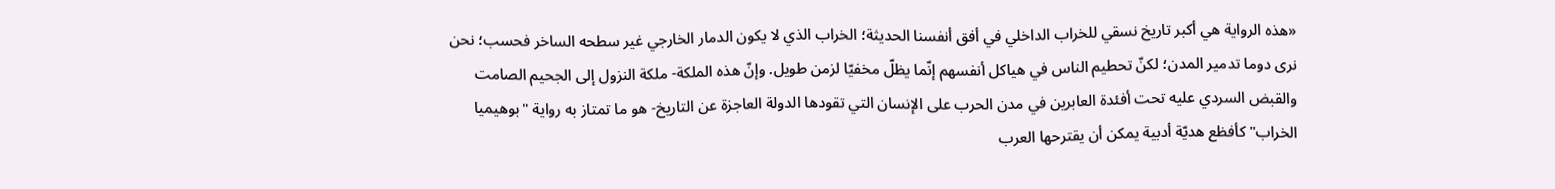«هذه الرواية هي أكبر تاريخ نسقي للخراب الداخلي في أفق أنفسنا الحديثة؛ الخراب الذي لا يكون الدمار الخارجي غير سطحه الساخر فحسب؛ نحن نرى دوما تدمير المدن؛ لكنّ تحطيم الناس في هياكل أنفسهم إنّما يظلّ مخفيّا لزمن طويل. وإنّ هذه الملكة- ملكة النزول إلى الجحيم الصامت والقبض السردي عليه تحت أفئدة العابرين في مدن الحرب على الإنسان التي تقودها الدولة العاجزة عن التاريخ- هو ما تمتاز به رواية "بوهيميا الخراب" كأفظع هديّة أدبية يمكن أن يقترحها العرب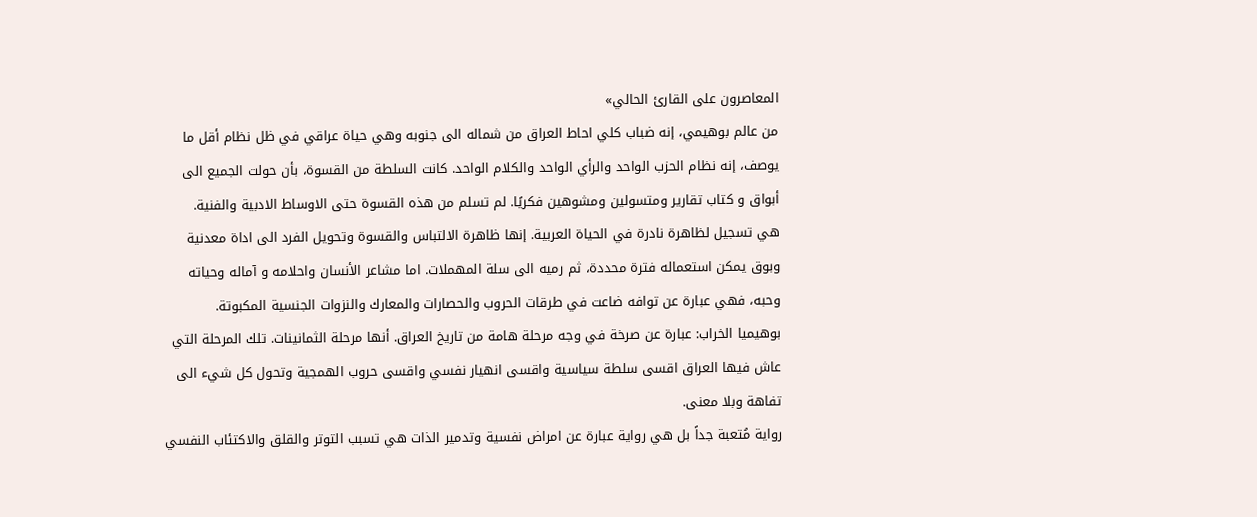المعاصرون على القارئ الحالي»
من عالم بوهيمي، إنه ضباب كلي احاط العراق من شماله الى جنوبه وهي حياة عراقي في ظل نظام أقل ما يوصف، إنه نظام الحزب الواحد والرأي الواحد والكلام الواحد. كانت السلطة من القسوة، بأن حولت الجميع الى أبواق و كتاب تقارير ومتسولين ومشوهين فكريًا. لم تسلم من هذه القسوة حتى الاوساط الادبية والفنية.
هي تسجيل لظاهرة نادرة في الحياة العربية. إنها ظاهرة الالتباس والقسوة وتحويل الفرد الى اداة معدنية وبوق يمكن استعماله فترة محددة، ثم رميه الى سلة المهملات. اما مشاعر الأنسان واحلامه و آماله وحياته وحبه، فهي عبارة عن توافه ضاعت في طرقات الحروب والحصارات والمعارك والنزوات الجنسية المكبوتة.
بوهيميا الخراب: عبارة عن صرخة في وجه مرحلة هامة من تاريخ العراق. أنها مرحلة الثمانينات. تلك المرحلة التي عاش فيها العراق اقسى سلطة سياسية واقسى انهيار نفسي واقسى حروب الهمجية وتحول كل شيء الى تفاهة وبلا معنى.
رواية مُتعبة جداً بل هي رواية عبارة عن امراض نفسية وتدمير الذات هي تسبب التوتر والقلق والاكتئاب النفسي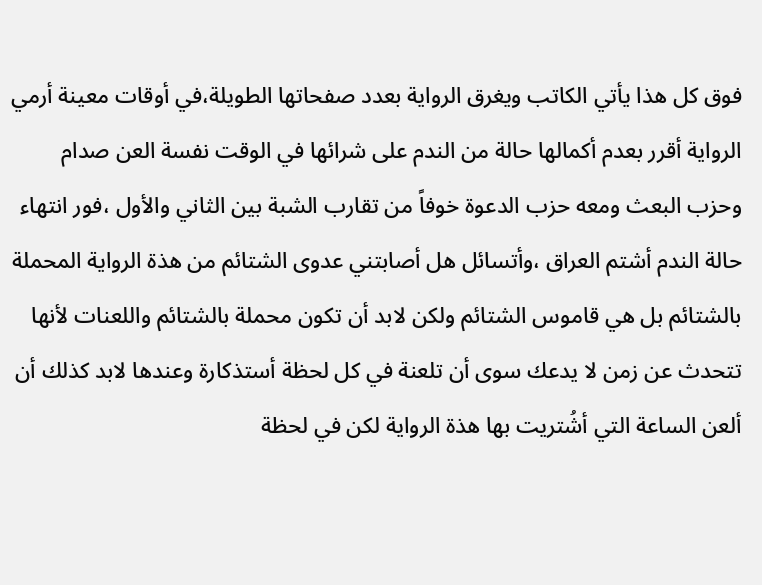فوق كل هذا يأتي الكاتب ويغرق الرواية بعدد صفحاتها الطويلة،في أوقات معينة أرمي الرواية أقرر بعدم أكمالها حالة من الندم على شرائها في الوقت نفسة العن صدام وحزب البعث ومعه حزب الدعوة خوفاً من تقارب الشبة بين الثاني والأول ،فور انتهاء حالة الندم أشتم العراق ،وأتسائل هل أصابتني عدوى الشتائم من هذة الرواية المحملة بالشتائم بل هي قاموس الشتائم ولكن لابد أن تكون محملة بالشتائم واللعنات لأنها تتحدث عن زمن لا يدعك سوى أن تلعنة في كل لحظة أستذكارة وعندها لابد كذلك أن ألعن الساعة التي أشُتريت بها هذة الرواية لكن في لحظة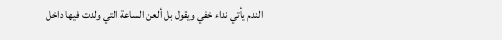الندم يأتي نداء خفي ويقول بل ألعن الساعة التي ولدت فيها داخل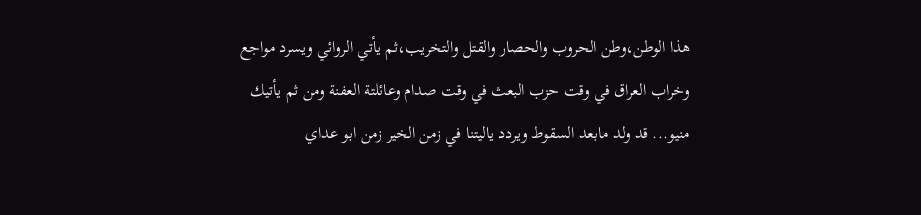هذا الوطن،وطن الحروب والحصار والقتل والتخريب،ثم يأتي الروائي ويسرد مواجع وخراب العراق في وقت حزب البعث في وقت صدام وعائلتة العفنة ومن ثم يأتيك منيو... قد ولد مابعد السقوط ويردد ياليتنا في زمن الخير زمن ابو عداي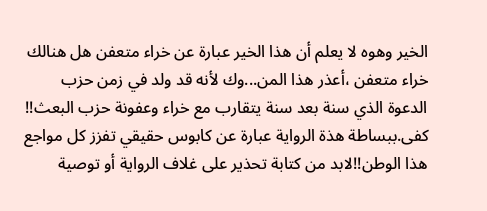الخير وهوه لا يعلم أن هذا الخير عبارة عن خراء متعفن هل هنالك خراء متعفن ،أعذر هذا المن...وك لأنه قد ولد في زمن حزب الدعوة الذي سنة بعد سنة يتقارب مع خراء وعفونة حزب البعث!! كفى.ببساطة هذة الرواية عبارة عن كابوس حقيقي تفزز كل مواجع هذا الوطن!!لابد من كتابة تحذير على غلاف الرواية أو توصية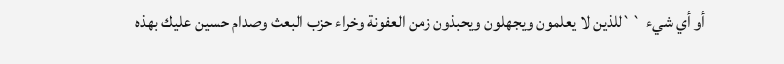أو أي شيء ``للذين لا يعلمون ويجهلون ويحبذون زمن العفونة وخراء حزب البعث وصدام حسين عليك بهذه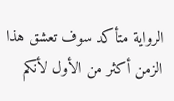الرواية متأكد سوف تعشق هذا الزمن أكثر من الأول لأنكم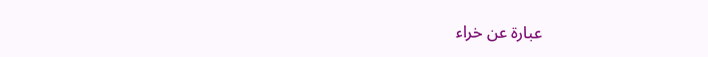عبارة عن خراء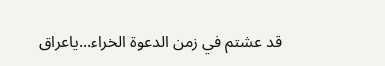قد عشتم في زمن الدعوة الخراء...ياعراق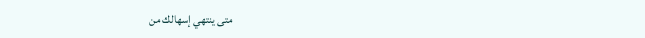متى ينتهي إسهالك من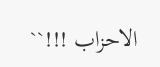الاحزاب !!!``